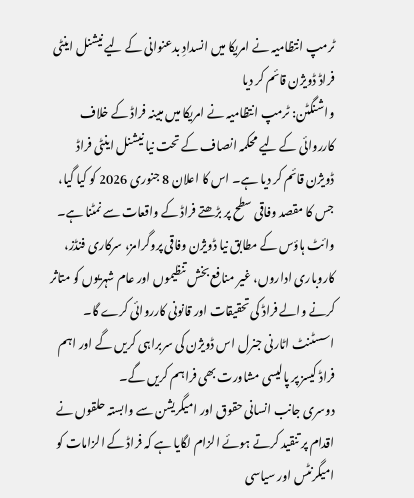ٹرمپ انتظامیہ نے امریکا میں انسدادِ بدعنوانی کے لیے نیشنل اینٹی فراڈ ڈویژن قائم کر دیا
واشنگٹن: ٹرمپ انتظامیہ نے امریکا میں مبینہ فراڈ کے خلاف کارروائی کے لیے محکمہ انصاف کے تحت نیا نیشنل اینٹی فراڈ ڈویژن قائم کر دیا ہے۔ اس کا اعلان 8 جنوری 2026 کو کیا گیا، جس کا مقصد وفاقی سطح پر بڑھتے فراڈ کے واقعات سے نمٹنا ہے۔
وائٹ ہاؤس کے مطابق نیا ڈویژن وفاقی پروگرامز، سرکاری فنڈز، کاروباری اداروں، غیر منافع بخش تنظیموں اور عام شہریوں کو متاثر کرنے والے فراڈ کی تحقیقات اور قانونی کارروائی کرے گا۔ اسسٹنٹ اٹارنی جنرل اس ڈویژن کی سربراہی کریں گے اور اہم فراڈ کیسز پر پالیسی مشاورت بھی فراہم کریں گے۔
دوسری جانب انسانی حقوق اور امیگریشن سے وابستہ حلقوں نے اقدام پر تنقید کرتے ہوئے الزام لگایا ہے کہ فراڈ کے الزامات کو امیگرنٹس اور سیاسی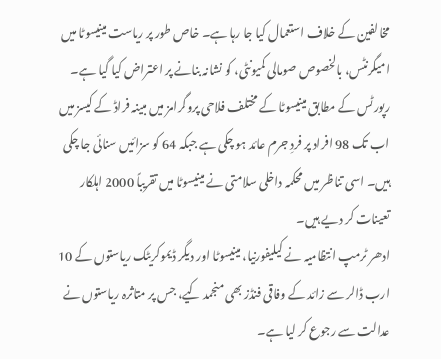مخالفین کے خلاف استعمال کیا جا رہا ہے۔ خاص طور پر ریاست مینیسوٹا میں امیگرنٹس، بالخصوص صومالی کمیونٹی، کو نشانہ بنانے پر اعتراض کیا گیا ہے۔
رپورٹس کے مطابق مینیسوٹا کے مختلف فلاحی پروگرامز میں مبینہ فراڈ کے کیسز میں اب تک 98 افراد پر فردِ جرم عائد ہو چکی ہے جبکہ 64 کو سزائیں سنائی جا چکی ہیں۔ اسی تناظر میں محکمہ داخلی سلامتی نے مینیسوٹا میں تقریباً 2000 اہلکار تعینات کر دیے ہیں۔
ادھر ٹرمپ انتظامیہ نے کیلیفورنیا، مینیسوٹا اور دیگر ڈیموکریٹک ریاستوں کے 10 ارب ڈالر سے زائد کے وفاقی فنڈز بھی منجمد کیے، جس پر متاثرہ ریاستوں نے عدالت سے رجوع کر لیا ہے۔